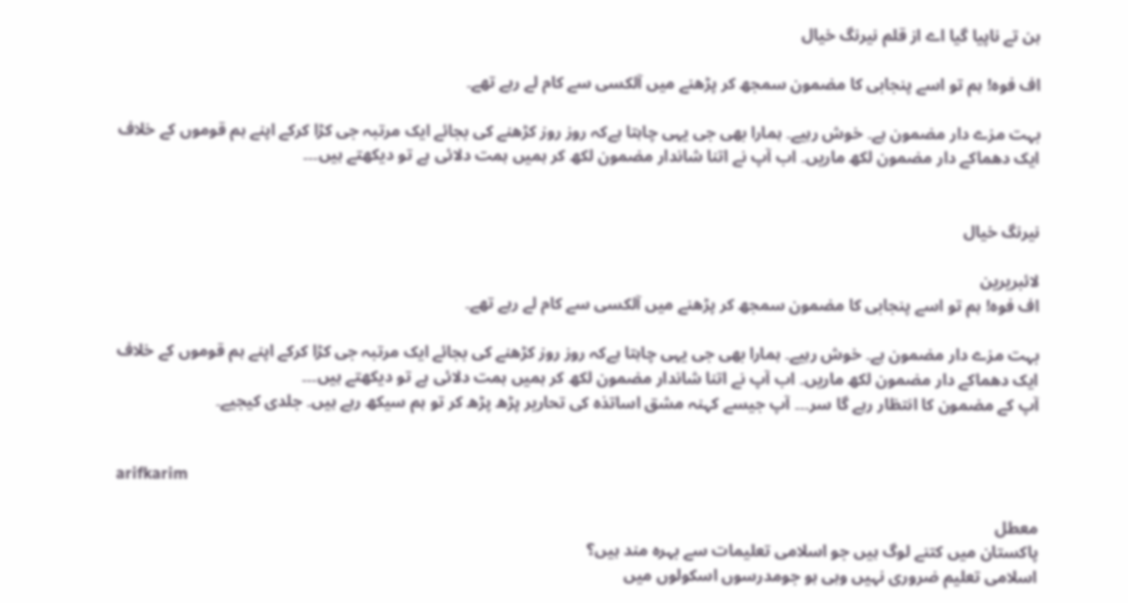ہن تے ناپیا گیا اے از قلم نیرنگ خیال

اف فوہ! ہم تو اسے پنجابی کا مضمون سمجھ کر پڑھنے میں آلکسی سے کام لے رہے تھے۔

بہت مزے دار مضمون ہے۔ خوش رہیے۔ ہمارا بھی جی یہی چاہتا ہےکہ روز روز کڑھنے کی بجائے ایک مرتبہ جی کڑا کرکے اپنے ہم قوموں کے خلاف ایک دھماکے دار مضمون لکھ ماریں۔ اب آپ نے اتنا شاندار مضمون لکھ کر ہمیں ہمت دلائی ہے تو دیکھتے ہیں۔۔۔


نیرنگ خیال

لائبریرین
اف فوہ! ہم تو اسے پنجابی کا مضمون سمجھ کر پڑھنے میں آلکسی سے کام لے رہے تھے۔

بہت مزے دار مضمون ہے۔ خوش رہیے۔ ہمارا بھی جی یہی چاہتا ہےکہ روز روز کڑھنے کی بجائے ایک مرتبہ جی کڑا کرکے اپنے ہم قوموں کے خلاف ایک دھماکے دار مضمون لکھ ماریں۔ اب آپ نے اتنا شاندار مضمون لکھ کر ہمیں ہمت دلائی ہے تو دیکھتے ہیں۔۔۔
آپ کے مضمون کا انتظار رہے گا سر۔۔۔ آپ جیسے کہنہ مشق اساتذہ کی تحاریر پڑھ پڑھ کر تو ہم سیکھ رہے ہیں۔ جلدی کیجیے۔


arifkarim

معطل
پاکستان میں کتنے لوگ ہیں جو اسلامی تعلیمات سے بہرہ مند ہیں؟
اسلامی تعلیم ضروری نہیں وہی ہو جومدرسوں اسکولوں میں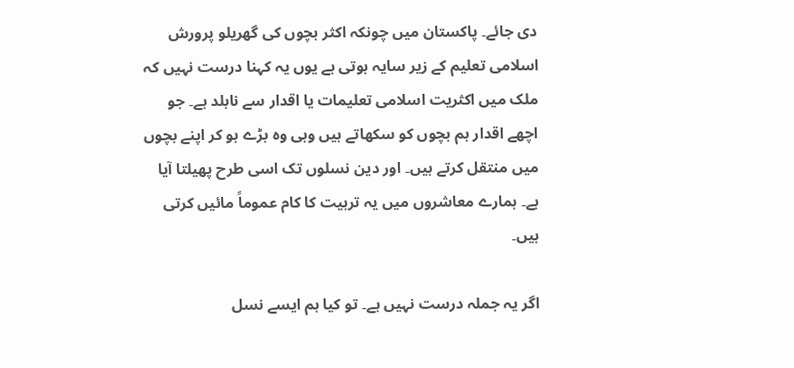دی جائے۔ پاکستان میں چونکہ اکثر بچوں کی گھریلو پرورش اسلامی تعلیم کے زیر سایہ ہوتی ہے یوں یہ کہنا درست نہیں کہ ملک میں اکثریت اسلامی تعلیمات یا اقدار سے نابلد ہے۔ جو اچھے اقدار ہم بچوں کو سکھاتے ہیں وہی وہ بڑے ہو کر اپنے بچوں میں منتقل کرتے ہیں۔ اور دین نسلوں تک اسی طرح پھیلتا آیا ہے۔ ہمارے معاشروں میں یہ تربیت کا کام عموماً مائیں کرتی ہیں۔

اگر یہ جملہ درست نہیں ہے۔ تو کیا ہم ایسے نسل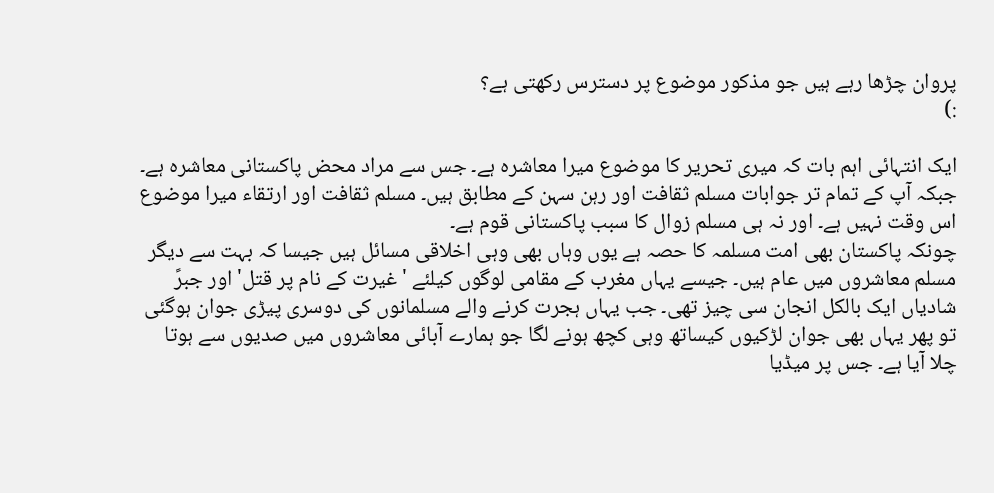پروان چڑھا رہے ہیں جو مذکور موضوع پر دسترس رکھتی ہے؟
:)

ایک انتہائی اہم بات کہ میری تحریر کا موضوع میرا معاشرہ ہے۔ جس سے مراد محض پاکستانی معاشرہ ہے۔ جبکہ آپ کے تمام تر جوابات مسلم ثقافت اور رہن سہن کے مطابق ہیں۔ مسلم ثقافت اور ارتقاء میرا موضوع اس وقت نہیں ہے۔ اور نہ ہی مسلم زوال کا سبب پاکستانی قوم ہے۔
چونکہ پاکستان بھی امت مسلمہ کا حصہ ہے یوں وہاں بھی وہی اخلاقی مسائل ہیں جیسا کہ بہت سے دیگر مسلم معاشروں میں عام ہیں۔ جیسے یہاں مغرب کے مقامی لوگوں کیلئے 'غیرت کے نام پر قتل' اور جبرً شادیاں ایک بالکل انجان سی چیز تھی۔ جب یہاں ہجرت کرنے والے مسلمانوں کی دوسری پیڑی جوان ہوگئی تو پھر یہاں بھی جوان لڑکیوں کیساتھ وہی کچھ ہونے لگا جو ہمارے آبائی معاشروں میں صدیوں سے ہوتا چلا آیا ہے۔ جس پر میڈیا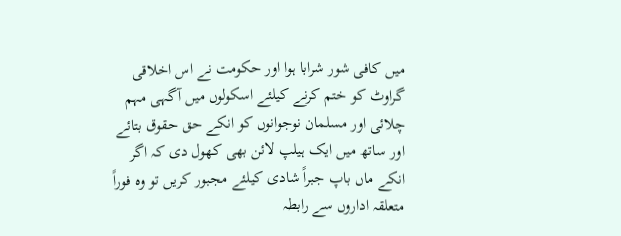میں کافی شور شرابا ہوا اور حکومت نے اس اخلاقی گراوٹ کو ختم کرنے کیلئے اسکولوں میں آگہی مہم چلائی اور مسلمان نوجوانوں کو انکے حق حقوق بتائے اور ساتھ میں ایک ہیلپ لائن بھی کھول دی کہ اگر انکے ماں باپ جبراً شادی کیلئے مجبور کریں تو وہ فوراً متعلقہ اداروں سے رابطہ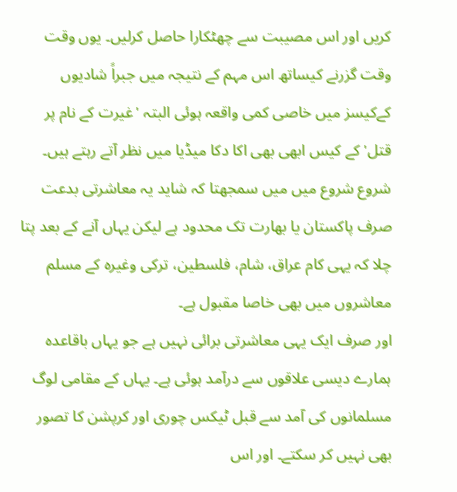کریں اور اس مصیبت سے چھٹکارا حاصل کرلیں۔ یوں وقت وقت گزرنے کیساتھ اس مہم کے نتیجہ میں جبراً شادیوں کےکیسز میں خاصی کمی واقعہ ہوئی البتہ 'غیرت کے نام پر قتل' کے کیس ابھی بھی اکا دکا میڈیا میں نظر آتے رہتے ہیں۔ شروع شروع میں میں سمجھتا کہ شاید یہ معاشرتی بدعت صرف پاکستان یا بھارت تک محدود ہے لیکن یہاں آنے کے بعد پتا چلا کہ یہی کام عراق، شام، فلسطین، ترکی وغیرہ کے مسلم معاشروں میں بھی خاصا مقبول ہے۔
اور صرف ایک یہی معاشرتی برائی نہیں ہے جو یہاں باقاعدہ ہمارے دیسی علاقوں سے درآمد ہوئی ہے۔ یہاں کے مقامی لوگ مسلمانوں کی آمد سے قبل ٹیکس چوری اور کرپشن کا تصور بھی نہیں کر سکتے۔ اور اس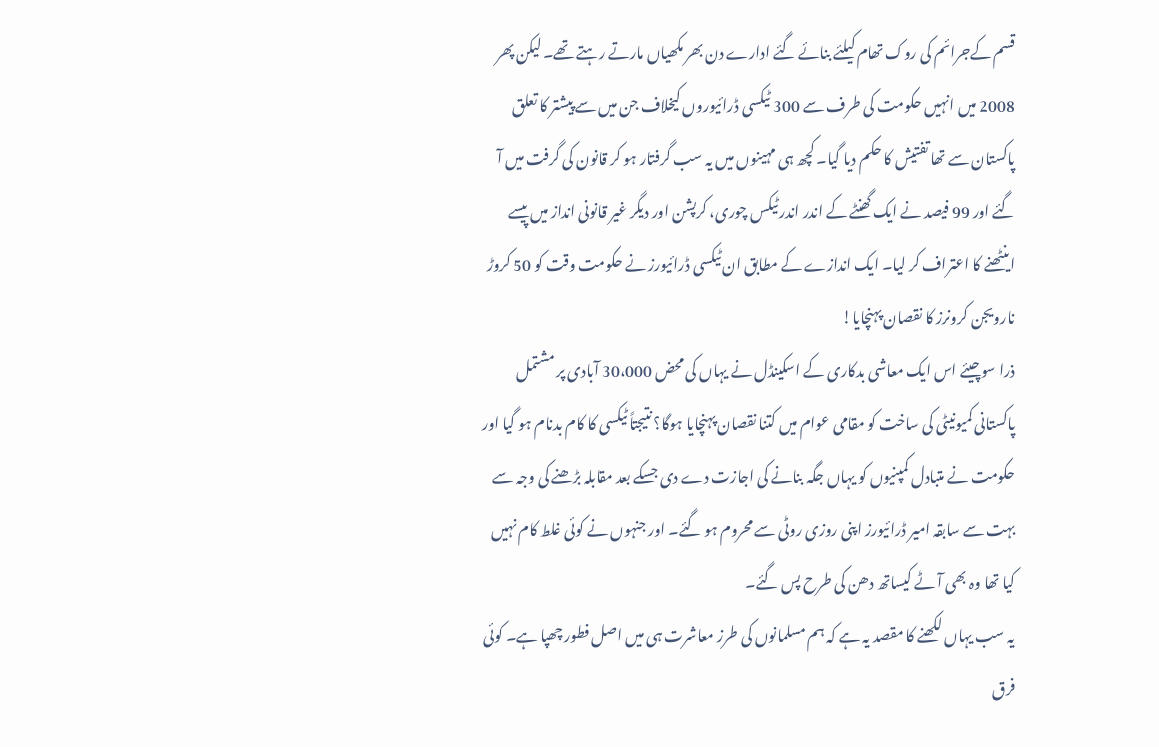قسم کےجرائم کی روک تھام کیلئے بنائے گئے ادارے دن بھر مکھیاں مارتے رہتے تھے۔ لیکن پھر 2008 میں انہیں حکومت کی طرف سے 300 ٹیکسی ڈرائیوروں کیخلاف جن میں سے پیشتر کا تعلق پاکستان سے تھا تفتیش کا حکم دیا گیا۔ کچھ ہی مہینوں میں یہ سب گرفتار ہو کر قانون کی گرفت میں آ گئے اور 99 فیصد نے ایک گھنٹے کے اندر اندر ٹیکس چوری، کرپشن اور دیگر غیر قانونی انداز میں پیسے اینٹھنے کا اعتراف کر لیا۔ ایک اندازے کے مطابق ان ٹیکسی ڈرائیورز نے حکومت وقت کو 50 کروڑ نارویجن کرونرز کا نقصان پہنچایا!
ذرا سوچیئے اس ایک معاشی بدکاری کے اسکینڈل نے یہاں کی محض 30،000 آبادی پر مشتمل پاکستانی کمیونیٹی کی ساخت کو مقامی عوام میں کتنا نقصان پہنچایا ہوگا؟ نتیجتاً ٹیکسی کا کام بدنام ہو گیا اور حکومت نے متبادل کمپنیوں کو یہاں جگہ بنانے کی اجازت دے دی جسکے بعد مقابلہ بڑھنے کی وجہ سے بہت سے سابقہ امیر ڈرائیورز اپنی روزی روٹی سے محروم ہو گئے۔ اور جنہوں نے کوئی غلط کام نہیں کیا تھا وہ بھی آٹے کیساتھ دھن کی طرح پس گئے۔
یہ سب یہاں لکھنے کا مقصد یہ ہے کہ ہم مسلمانوں کی طرز معاشرت ہی میں اصل فطور چھپا ہے۔ کوئی فرق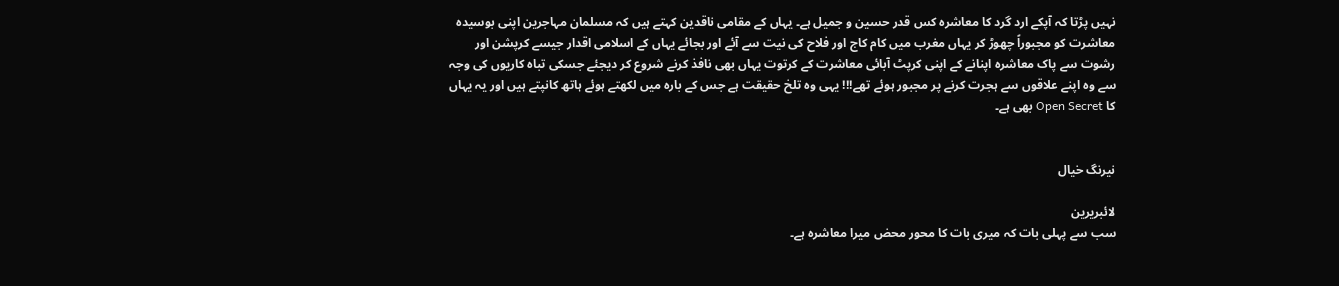نہیں پڑتا کہ آپکے ارد گرد کا معاشرہ کس قدر حسین و جمیل ہے۔ یہاں کے مقامی ناقدین کہتے ہیں کہ مسلمان مہاجرین اپنی بوسیدہ معاشرت کو مجبوراً چھوڑ کر یہاں مغرب میں کام کاج اور فلاح کی نیت سے آئے اور بجائے یہاں کے اسلامی اقدار جیسے کرپشن اور رشوت سے پاک معاشرہ اپنانے کے اپنی کرپٹ آبائی معاشرت کے کرتوت یہاں بھی نافذ کرنے شروع کر دیجئے جسکی تباہ کاریوں کی وجہ سے وہ اپنے علاقوں سے ہجرت کرنے پر مجبور ہوئے تھے!!! یہی وہ تلخ حقیقت ہے جس کے بارہ میں لکھتے ہوئے ہاتھ کانپتے ہیں اور یہ یہاں کا Open Secret بھی ہے۔


نیرنگ خیال

لائبریرین
سب سے پہلی بات کہ میری بات کا محور محض میرا معاشرہ ہے۔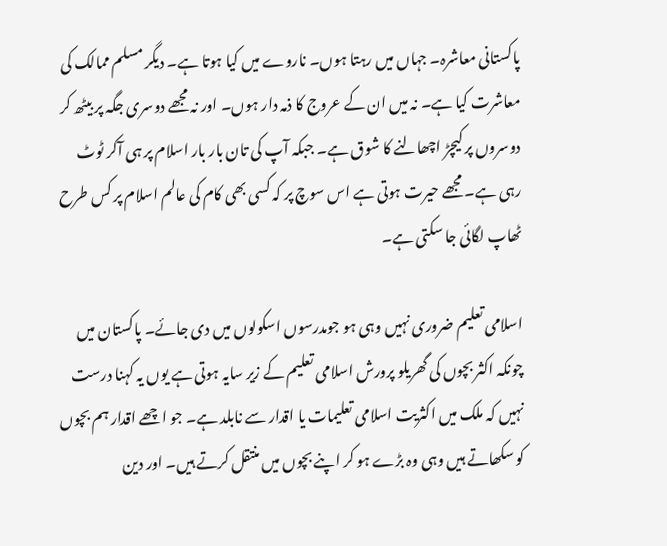پاکستانی معاشرہ۔ جہاں میں رہتا ہوں۔ ناروے میں کیا ہوتا ہے۔ دیگر مسلم ممالک کی معاشرت کیا ہے۔ نہ میں ان کے عروج کا ذمہ دار ہوں۔ اور نہ مجھے دوسری جگہ پر بیٹھ کر دوسروں پر کیچڑ اچھالنے کا شوق ہے۔ جبکہ آپ کی تان بار بار اسلام پر ہی آکر ٹوٹ رہی ہے۔ مجھے حیرت ہوتی ہے اس سوچ پر کہ کسی بھی کام کی عالم اسلام پر کس طرح ٹھاپ لگائی جا سکتی ہے۔

اسلامی تعلیم ضروری نہیں وہی ہو جومدرسوں اسکولوں میں دی جائے۔ پاکستان میں چونکہ اکثر بچوں کی گھریلو پرورش اسلامی تعلیم کے زیر سایہ ہوتی ہے یوں یہ کہنا درست نہیں کہ ملک میں اکثریت اسلامی تعلیمات یا اقدار سے نابلد ہے۔ جو اچھے اقدار ہم بچوں کو سکھاتے ہیں وہی وہ بڑے ہو کر اپنے بچوں میں منتقل کرتے ہیں۔ اور دین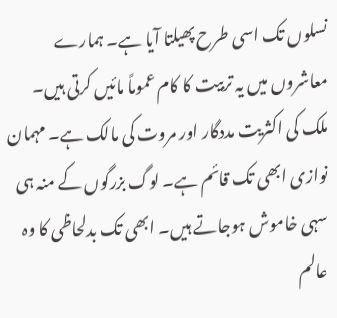نسلوں تک اسی طرح پھیلتا آیا ہے۔ ہمارے معاشروں میں یہ تربیت کا کام عموماً مائیں کرتی ہیں۔
ملک کی اکثریت مددگار اور مروت کی مالک ہے۔ مہمان نوازی ابھی تک قائم ہے۔ لوگ بزرگوں کے منہ ہی سہی خاموش ہوجاتے ہیں۔ ابھی تک بدلحاظی کا وہ عالم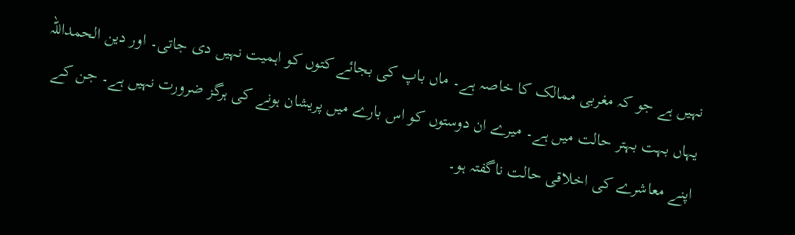نہیں ہے جو کہ مغربی ممالک کا خاصہ ہے۔ ماں باپ کی بجائے کتوں کو اہمیت نہیں دی جاتی۔ اور دین الحمداللہ یہاں بہت بہتر حالت میں ہے۔ میرے ان دوستوں کو اس بارے میں پریشان ہونے کی ہرگز ضرورت نہیں ہے۔ جن کے اپنے معاشرے کی اخلاقی حالت ناگفتہ ہو۔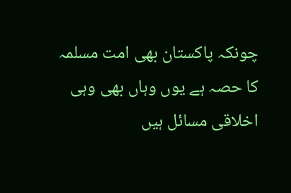چونکہ پاکستان بھی امت مسلمہ کا حصہ ہے یوں وہاں بھی وہی اخلاقی مسائل ہیں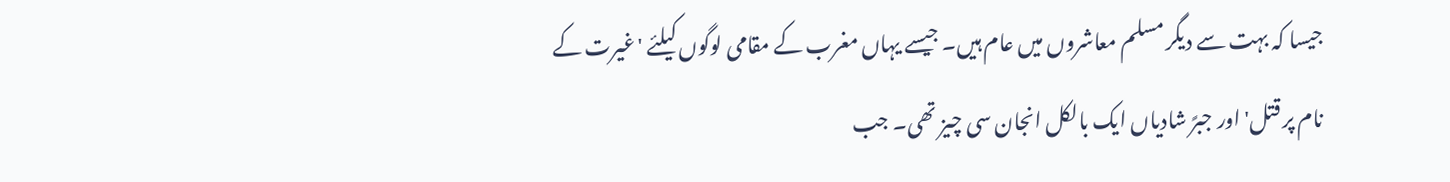جیسا کہ بہت سے دیگر مسلم معاشروں میں عام ہیں۔ جیسے یہاں مغرب کے مقامی لوگوں کیلئے 'غیرت کے نام پر قتل' اور جبرً شادیاں ایک بالکل انجان سی چیز تھی۔ جب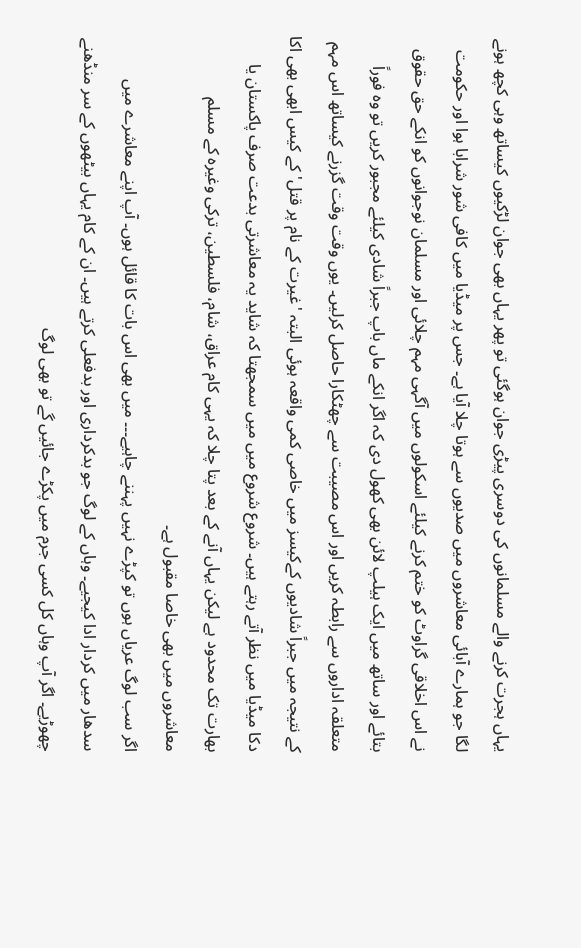یہاں ہجرت کرنے والے مسلمانوں کی دوسری پیڑی جوان ہوگئی تو پھر یہاں بھی جوان لڑکیوں کیساتھ وہی کچھ ہونے لگا جو ہمارے آبائی معاشروں میں صدیوں سے ہوتا چلا آیا ہے۔ جس پر میڈیا میں کافی شور شرابا ہوا اور حکومت نے اس اخلاقی گراوٹ کو ختم کرنے کیلئے اسکولوں میں آگہی مہم چلائی اور مسلمان نوجوانوں کو انکے حق حقوق بتائے اور ساتھ میں ایک ہیلپ لائن بھی کھول دی کہ اگر انکے ماں باپ جبراً شادی کیلئے مجبور کریں تو وہ فوراً متعلقہ اداروں سے رابطہ کریں اور اس مصیبت سے چھٹکارا حاصل کرلیں۔ یوں وقت وقت گزرنے کیساتھ اس مہم کے نتیجہ میں جبراً شادیوں کےکیسز میں خاصی کمی واقعہ ہوئی البتہ 'غیرت کے نام پر قتل' کے کیس ابھی بھی اکا دکا میڈیا میں نظر آتے رہتے ہیں۔ شروع شروع میں میں سمجھتا کہ شاید یہ معاشرتی بدعت صرف پاکستان یا بھارت تک محدود ہے لیکن یہاں آنے کے بعد پتا چلا کہ یہی کام عراق، شام، فلسطین، ترکی وغیرہ کے مسلم معاشروں میں بھی خاصا مقبول ہے۔
اگر سب لوگ عریاں ہوں تو کپڑے نہیں پہننے چاہیے۔۔۔ میں بھی اس بات کا قائل ہوں۔ آپ اپنے معاشرے میں سدھار میں کردار ادا کیجیے۔ وہاں کے لوگ جو بدکرداری اور بدفعلی کرتے ہیں۔ ان کے کام یہاں بیٹھوں کے سر منڈھنے چھوڑیے۔ اگر آپ وہاں کل کسی جرم میں پکڑے جائیں گے تو بھی لوگ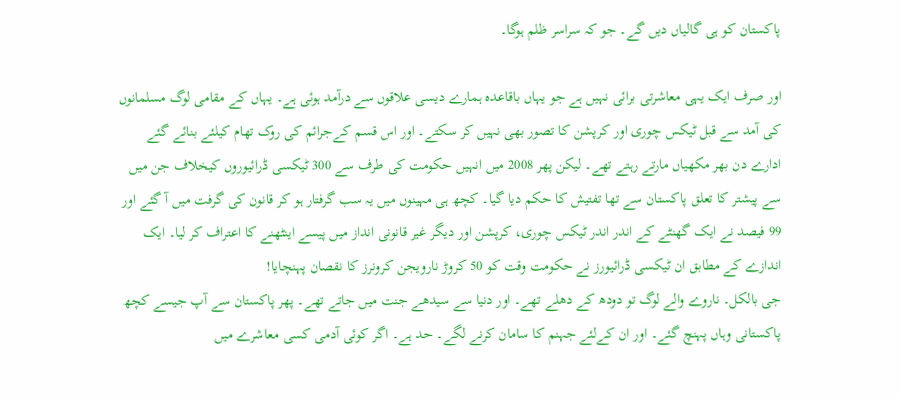پاکستان کو ہی گالیاں دیں گے۔ جو کہ سراسر ظلم ہوگا۔

اور صرف ایک یہی معاشرتی برائی نہیں ہے جو یہاں باقاعدہ ہمارے دیسی علاقوں سے درآمد ہوئی ہے۔ یہاں کے مقامی لوگ مسلمانوں کی آمد سے قبل ٹیکس چوری اور کرپشن کا تصور بھی نہیں کر سکتے۔ اور اس قسم کےجرائم کی روک تھام کیلئے بنائے گئے ادارے دن بھر مکھیاں مارتے رہتے تھے۔ لیکن پھر 2008 میں انہیں حکومت کی طرف سے 300 ٹیکسی ڈرائیوروں کیخلاف جن میں سے پیشتر کا تعلق پاکستان سے تھا تفتیش کا حکم دیا گیا۔ کچھ ہی مہینوں میں یہ سب گرفتار ہو کر قانون کی گرفت میں آ گئے اور 99 فیصد نے ایک گھنٹے کے اندر اندر ٹیکس چوری، کرپشن اور دیگر غیر قانونی انداز میں پیسے اینٹھنے کا اعتراف کر لیا۔ ایک اندازے کے مطابق ان ٹیکسی ڈرائیورز نے حکومت وقت کو 50 کروڑ نارویجن کرونرز کا نقصان پہنچایا!
جی بالکل۔ ناروے والے لوگ تو دودھ کے دھلے تھے۔ اور دنیا سے سیدھے جنت میں جاتے تھے۔ پھر پاکستان سے آپ جیسے کچھ پاکستانی وہاں پہنچ گئے۔ اور ان کےلئے جہنم کا سامان کرنے لگے۔ حد ہے۔ اگر کوئی آدمی کسی معاشرے میں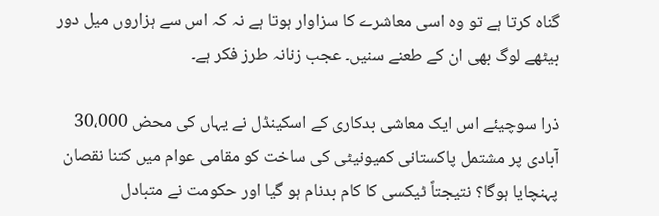گناہ کرتا ہے تو وہ اسی معاشرے کا سزاوار ہوتا ہے نہ کہ اس سے ہزاروں میل دور بیٹھے لوگ بھی ان کے طعنے سنیں۔ عجب زنانہ طرز فکر ہے۔

ذرا سوچیئے اس ایک معاشی بدکاری کے اسکینڈل نے یہاں کی محض 30،000 آبادی پر مشتمل پاکستانی کمیونیٹی کی ساخت کو مقامی عوام میں کتنا نقصان پہنچایا ہوگا؟ نتیجتاً ٹیکسی کا کام بدنام ہو گیا اور حکومت نے متبادل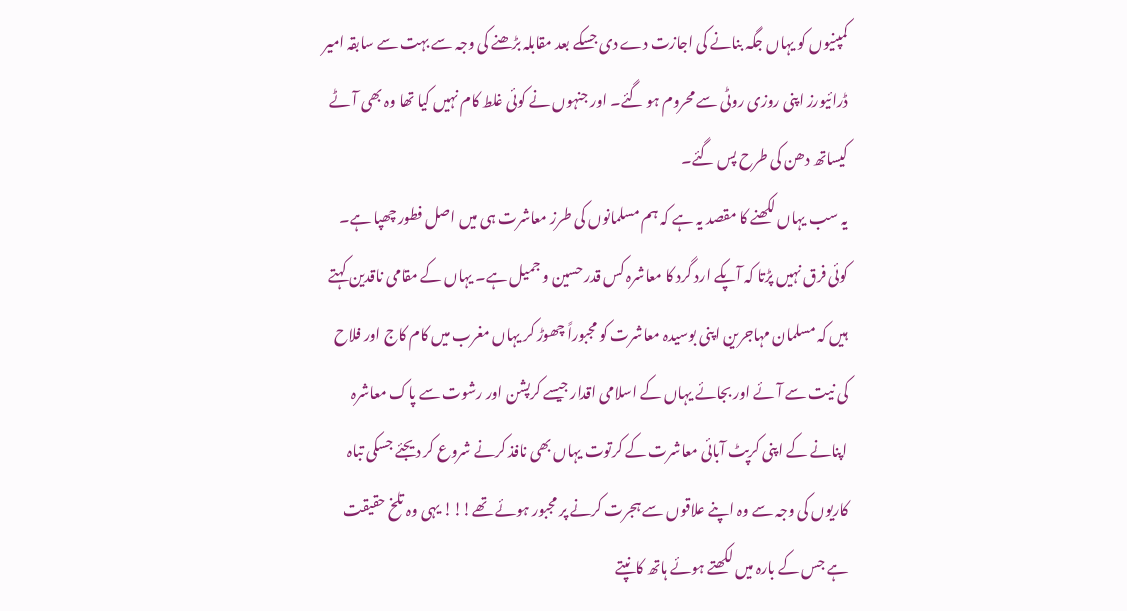کمپنیوں کو یہاں جگہ بنانے کی اجازت دے دی جسکے بعد مقابلہ بڑھنے کی وجہ سے بہت سے سابقہ امیر ڈرائیورز اپنی روزی روٹی سے محروم ہو گئے۔ اور جنہوں نے کوئی غلط کام نہیں کیا تھا وہ بھی آٹے کیساتھ دھن کی طرح پس گئے۔
یہ سب یہاں لکھنے کا مقصد یہ ہے کہ ہم مسلمانوں کی طرز معاشرت ہی میں اصل فطور چھپا ہے۔ کوئی فرق نہیں پڑتا کہ آپکے ارد گرد کا معاشرہ کس قدر حسین و جمیل ہے۔ یہاں کے مقامی ناقدین کہتے ہیں کہ مسلمان مہاجرین اپنی بوسیدہ معاشرت کو مجبوراً چھوڑ کر یہاں مغرب میں کام کاج اور فلاح کی نیت سے آئے اور بجائے یہاں کے اسلامی اقدار جیسے کرپشن اور رشوت سے پاک معاشرہ اپنانے کے اپنی کرپٹ آبائی معاشرت کے کرتوت یہاں بھی نافذ کرنے شروع کر دیجئے جسکی تباہ کاریوں کی وجہ سے وہ اپنے علاقوں سے ہجرت کرنے پر مجبور ہوئے تھے!!! یہی وہ تلخ حقیقت ہے جس کے بارہ میں لکھتے ہوئے ہاتھ کانپتے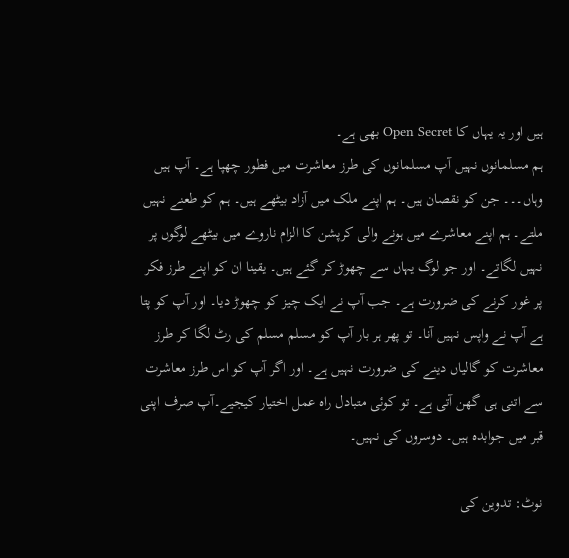ہیں اور یہ یہاں کا Open Secret بھی ہے۔
ہم مسلمانوں نہیں آپ مسلمانوں کی طرز معاشرت میں فطور چھپا ہے۔ آپ ہیں وہاں۔۔۔ جن کو نقصان ہیں۔ ہم اپنے ملک میں آزاد بیٹھے ہیں۔ ہم کو طعنے نہیں ملتے۔ ہم اپنے معاشرے میں ہونے والی کرپشن کا الزام ناروے میں بیٹھے لوگوں پر نہیں لگاتے۔ اور جو لوگ یہاں سے چھوڑ کر گئے ہیں۔ یقینا ان کو اپنے طرز فکر پر غور کرنے کی ضرورت ہے۔ جب آپ نے ایک چیز کو چھوڑ دیا۔ اور آپ کو پتا ہے آپ نے واپس نہیں آنا۔ تو پھر ہر بار آپ کو مسلم مسلم کی رٹ لگا کر طرز معاشرت کو گالیاں دینے کی ضرورت نہیں ہے۔ اور اگر آپ کو اس طرز معاشرت سے اتنی ہی گھن آتی ہے۔ تو کوئی متبادل راہ عمل اختیار کیجیے۔آپ صرف اپنی قبر میں جوابدہ ہیں۔ دوسروں کی نہیں۔

نوٹ: تدوین کی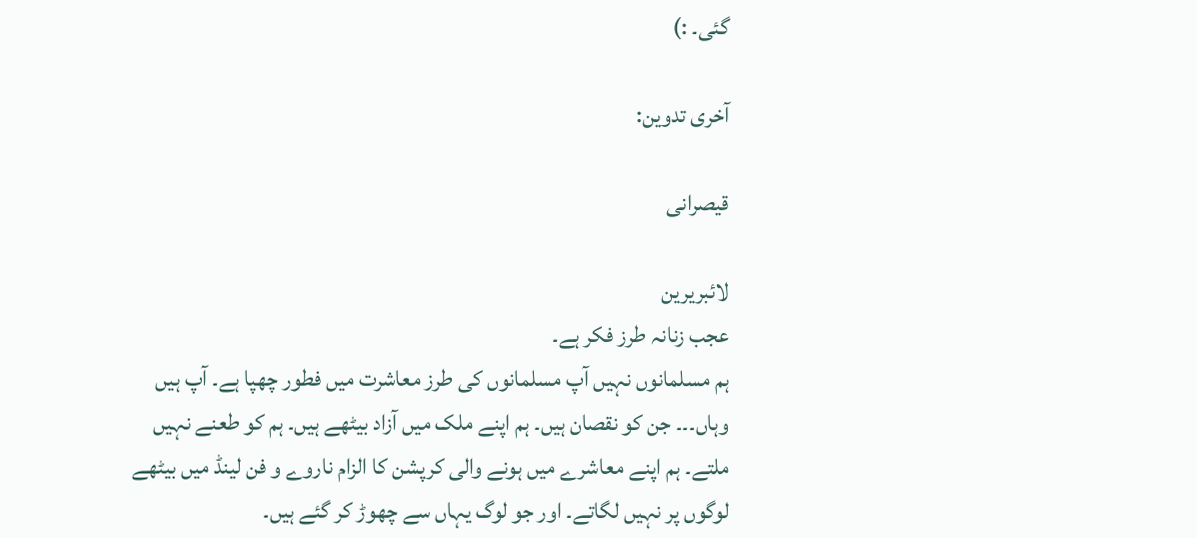گئی۔ :)

آخری تدوین:

قیصرانی

لائبریرین
عجب زنانہ طرز فکر ہے۔
ہم مسلمانوں نہیں آپ مسلمانوں کی طرز معاشرت میں فطور چھپا ہے۔ آپ ہیں وہاں۔۔۔ جن کو نقصان ہیں۔ ہم اپنے ملک میں آزاد بیٹھے ہیں۔ ہم کو طعنے نہیں ملتے۔ ہم اپنے معاشرے میں ہونے والی کرپشن کا الزام ناروے و فن لینڈ میں بیٹھے لوگوں پر نہیں لگاتے۔ اور جو لوگ یہاں سے چھوڑ کر گئے ہیں۔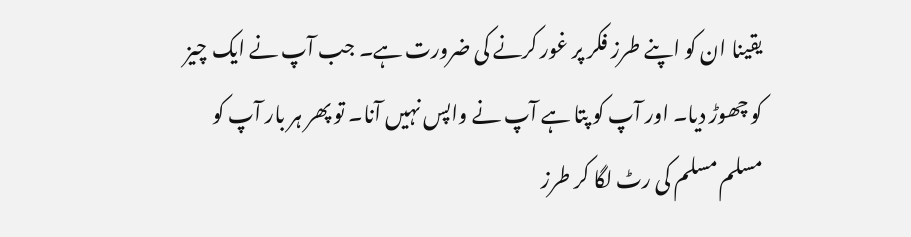یقینا ان کو اپنے طرز فکر پر غور کرنے کی ضرورت ہے۔ جب آپ نے ایک چیز کو چھوڑ دیا۔ اور آپ کو پتا ہے آپ نے واپس نہیں آنا۔ تو پھر ہر بار آپ کو مسلم مسلم کی رٹ لگا کر طرز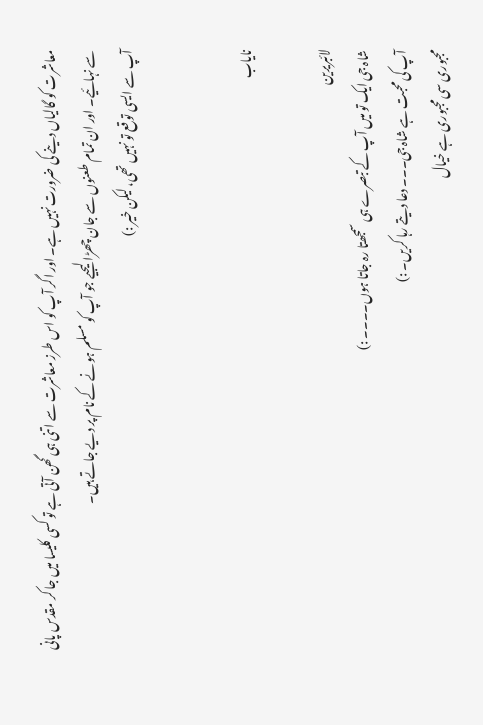معاشرت کو گالیاں دینے کی ضرورت نہیں ہے۔ اور اگر آپ کو اس طرز معاشرت سے اتنی ہی گھن آتی ہے تو کسی کلیسا میں جا کر مقدس پانی سے نہائیے۔ اور ان تمام طعنوں سے جان چھڑا لیجیے جو آپ کو مسلم ہونے کے نام پر دیے جاتے ہیں۔
آپ سے ایسی توقع تو نہیں تھی، لیکن خیر :)


نایاب

لائبریرین
شاہ جی ایک تو میں آپ کے تبصرے ہی سمجھتا رہ جاتا ہوں۔۔۔۔ :)
آپ کی محبت ہے شاہ جی۔۔۔ دعا دیتے رہا کریں۔ :)
مجبوری سی مجبوری ہے خیال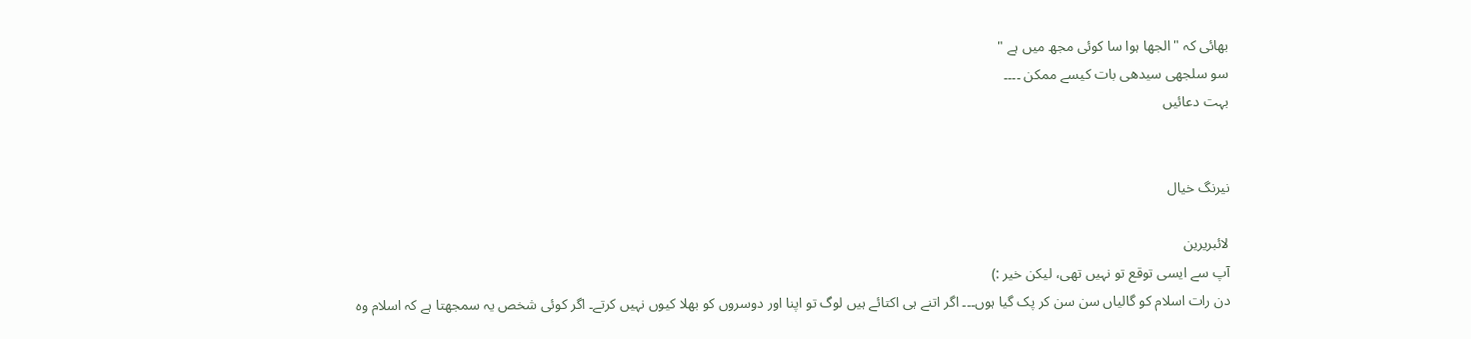بھائی کہ " الجھا ہوا سا کوئی مجھ میں ہے "
سو سلجھی سیدھی بات کیسے ممکن ۔۔۔۔
بہت دعائیں


نیرنگ خیال

لائبریرین
آپ سے ایسی توقع تو نہیں تھی، لیکن خیر :)
دن رات اسلام کو گالیاں سن سن کر پک گیا ہوں۔۔۔ اگر اتنے ہی اکتائے ہیں لوگ تو اپنا اور دوسروں کو بھلا کیوں نہیں کرتے۔ اگر کوئی شخص یہ سمجھتا ہے کہ اسلام وہ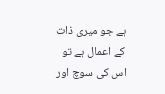ہے جو میری ذات کے اعمال ہے تو اس کی سوچ اور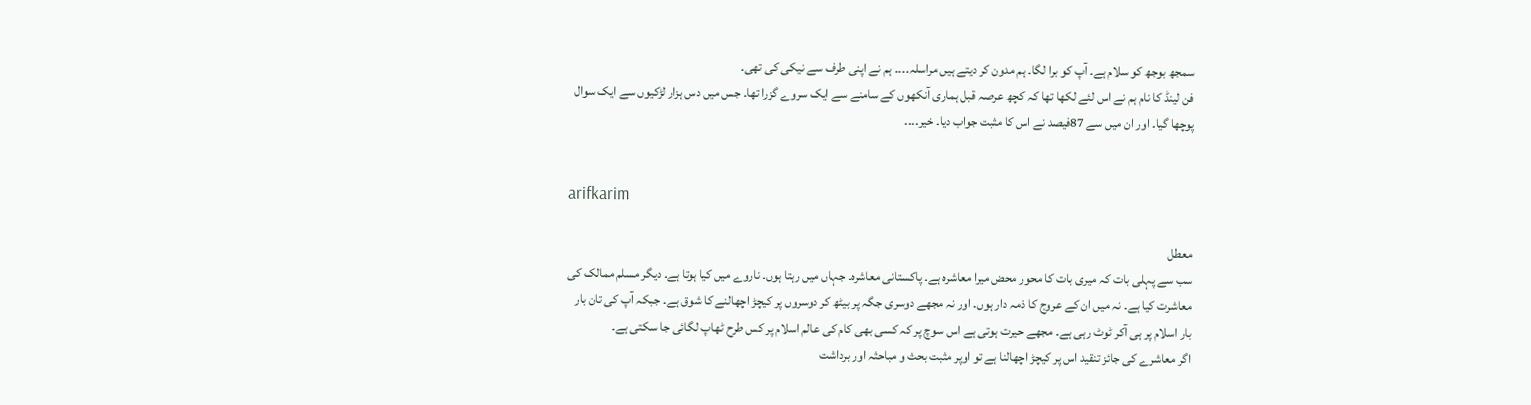سمجھ بوجھ کو سلام ہے۔ آپ کو برا لگا۔ ہم مدون کر دیتے ہیں مراسلہ۔۔۔۔ ہم نے اپنی طرف سے نیکی کی تھی۔
فن لینڈ کا نام ہم نے اس لئے لکھا تھا کہ کچھ عرصہ قبل ہماری آنکھوں کے سامنے سے ایک سروے گزرا تھا۔ جس میں دس ہزار لڑکیوں سے ایک سوال پوچھا گیا۔ اور ان میں سے 87فیصد نے اس کا مثبت جواب دیا۔ خیر۔۔۔۔


arifkarim

معطل
سب سے پہلی بات کہ میری بات کا محور محض میرا معاشرہ ہے۔ پاکستانی معاشرہ۔ جہاں میں رہتا ہوں۔ ناروے میں کیا ہوتا ہے۔ دیگر مسلم ممالک کی معاشرت کیا ہے۔ نہ میں ان کے عروج کا ذمہ دار ہوں۔ اور نہ مجھے دوسری جگہ پر بیٹھ کر دوسروں پر کیچڑ اچھالنے کا شوق ہے۔ جبکہ آپ کی تان بار بار اسلام پر ہی آکر ٹوٹ رہی ہے۔ مجھے حیرت ہوتی ہے اس سوچ پر کہ کسی بھی کام کی عالم اسلام پر کس طرح ٹھاپ لگائی جا سکتی ہے۔
اگر معاشرے کی جائز تنقید اس پر کیچڑ اچھالنا ہے تو اوپر مثبت بحث و مباحثہ اور برداشت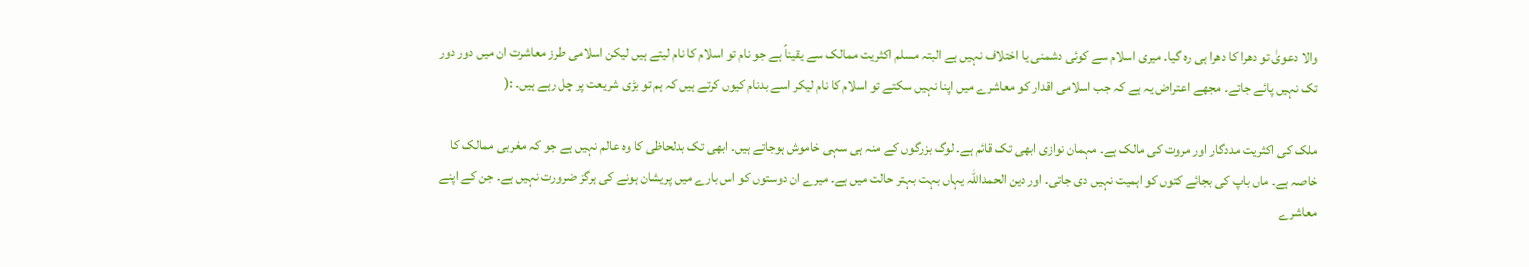والا دعویٰ تو دھرا کا دھرا ہی رہ گیا۔ میری اسلام سے کوئی دشمنی یا اختلاف نہیں ہے البتہ مسلم اکثریت ممالک سے یقیناً ہے جو نام تو اسلام کا نام لیتے ہیں لیکن اسلامی طرز معاشرت ان میں دور دور تک نہیں پائے جاتے۔ مجھے اعتراض یہ ہے کہ جب اسلامی اقدار کو معاشرے میں اپنا نہیں سکتے تو اسلام کا نام لیکر اسے بدنام کیوں کرتے ہیں کہ ہم تو بڑی شریعت پر چل رہے ہیں۔ :(

ملک کی اکثریت مددگار اور مروت کی مالک ہے۔ مہمان نوازی ابھی تک قائم ہے۔ لوگ بزرگوں کے منہ ہی سہی خاموش ہوجاتے ہیں۔ ابھی تک بدلحاظی کا وہ عالم نہیں ہے جو کہ مغربی ممالک کا خاصہ ہے۔ ماں باپ کی بجائے کتوں کو اہمیت نہیں دی جاتی۔ اور دین الحمداللہ یہاں بہت بہتر حالت میں ہے۔ میرے ان دوستوں کو اس بارے میں پریشان ہونے کی ہرگز ضرورت نہیں ہے۔ جن کے اپنے معاشرے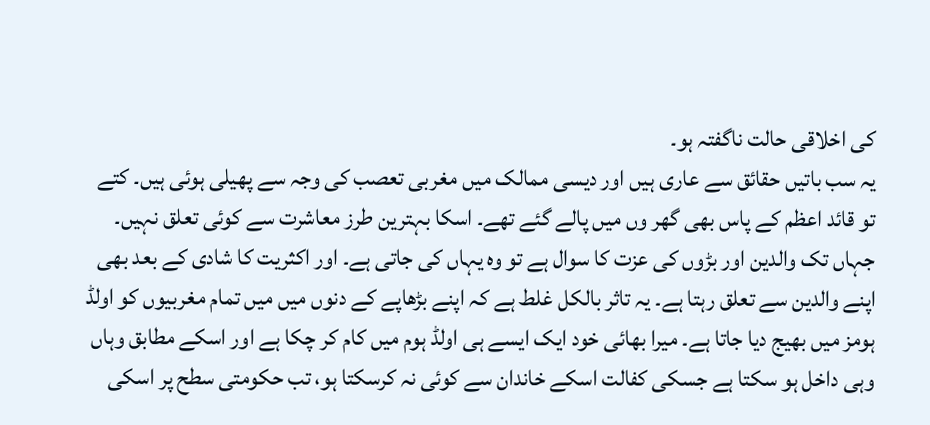کی اخلاقی حالت ناگفتہ ہو۔
یہ سب باتیں حقائق سے عاری ہیں اور دیسی ممالک میں مغربی تعصب کی وجہ سے پھیلی ہوئی ہیں۔ کتے تو قائد اعظم کے پاس بھی گھر وں میں پالے گئے تھے۔ اسکا بہترین طرز معاشرت سے کوئی تعلق نہیں۔
جہاں تک والدین اور بڑوں کی عزت کا سوال ہے تو وہ یہاں کی جاتی ہے۔ اور اکثریت کا شادی کے بعد بھی اپنے والدین سے تعلق رہتا ہے۔ یہ تاثر بالکل غلط ہے کہ اپنے بڑھاپے کے دنوں میں میں تمام مغربیوں کو اولڈ ہومز میں بھیج دیا جاتا ہے۔ میرا بھائی خود ایک ایسے ہی اولڈ ہوم میں کام کر چکا ہے اور اسکے مطابق وہاں وہی داخل ہو سکتا ہے جسکی کفالت اسکے خاندان سے کوئی نہ کرسکتا ہو، تب حکومتی سطح پر اسکی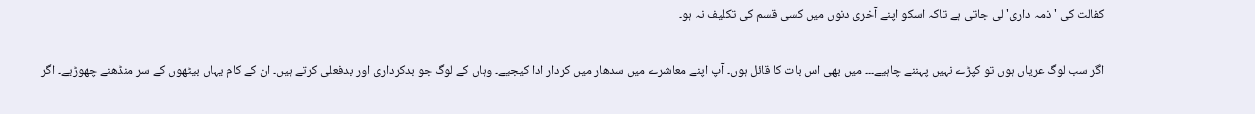کفالت کی 'ذمہ داری' لی جاتی ہے تاکہ اسکو اپنے آخری دنوں میں کسی قسم کی تکلیف نہ ہو۔

اگر سب لوگ عریاں ہوں تو کپڑے نہیں پہننے چاہیے۔۔۔ میں بھی اس بات کا قائل ہوں۔ آپ اپنے معاشرے میں سدھار میں کردار ادا کیجیے۔ وہاں کے لوگ جو بدکرداری اور بدفعلی کرتے ہیں۔ ان کے کام یہاں بیٹھوں کے سر منڈھنے چھوڑیے۔ اگر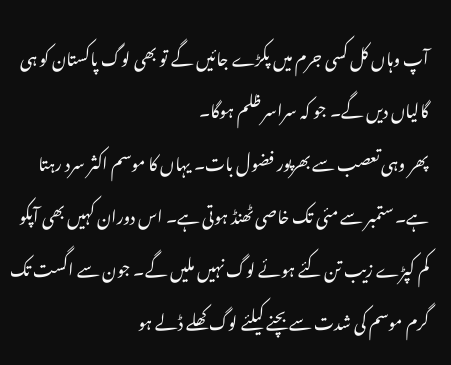آپ وہاں کل کسی جرم میں پکڑے جائیں گے تو بھی لوگ پاکستان کو ہی گالیاں دیں گے۔ جو کہ سراسر ظلم ہوگا۔
پھر وہی تعصب سے بھرپور فضول بات۔ یہاں کا موسم اکثر سرد رہتا ہے۔ ستمبر سے مئی تک خاصی ٹھنڈ ہوتی ہے۔ اس دوران کہیں بھی آپکو کم کپڑے زیب تن کئے ہوئے لوگ نہیں ملیں گے۔ جون سے اگست تک گرم موسم کی شدت سے بچنے کیلئے لوگ کھلے ڈلے ہو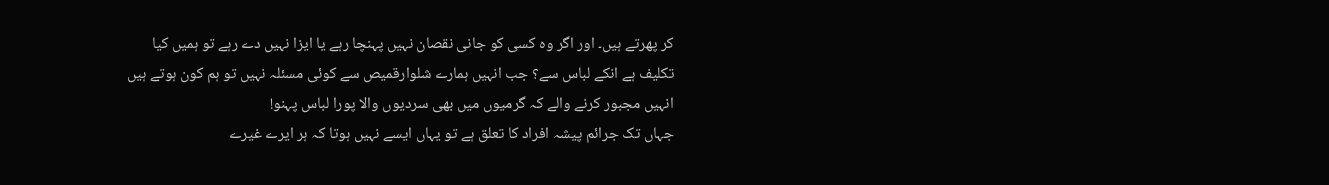کر پھرتے ہیں۔ اور اگر وہ کسی کو جانی نقصان نہیں پہنچا رہے یا ایزا نہیں دے رہے تو ہمیں کیا تکلیف ہے انکے لباس سے؟ جب انہیں ہمارے شلوارقمیص سے کوئی مسئلہ نہیں تو ہم کون ہوتے ہیں انہیں مجبور کرنے والے کہ گرمیوں میں بھی سردیوں والا پورا لباس پہنو!
جہاں تک جرائم پیشہ افراد کا تعلق ہے تو یہاں ایسے نہیں ہوتا کہ ہر ایرے غیرے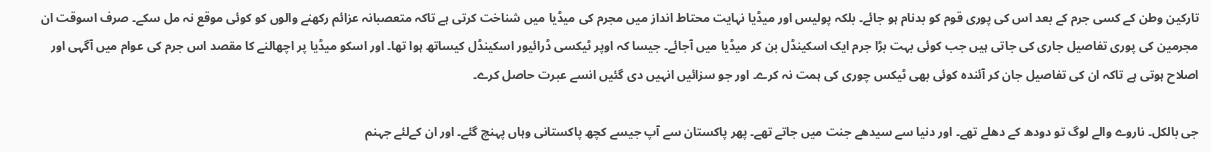تارکین وطن کے کسی جرم کے بعد اس کی پوری قوم کو بدنام ہو جائے۔ بلکہ پولیس اور میڈیا نہایت محتاط انداز میں مجرم کی میڈیا میں شناخت کرتی ہے تاکہ متعصبانہ عزائم رکھنے والوں کو کوئی موقع نہ مل سکے۔ صرف اسوقت ان مجرمین کی پوری تفاصیل جاری کی جاتی ہیں جب کوئی بہت بڑا جرم ایک اسکینڈل بن کر میڈیا میں آجائے۔ جیسا کہ اوپر ٹیکسی ڈرائیور اسکینڈل کیساتھ ہوا تھا۔ اور اسکو میڈیا پر اچھالنے کا مقصد اس جرم کی عوام میں آگہی اور اصلاح ہوتی ہے تاکہ ان کی تفاصیل جان کر آئندہ کوئی بھی ٹیکس چوری کی ہمت نہ کرے۔ اور جو سزائیں انہیں دی گئیں انسے عبرت حاصل کرے۔

جی بالکل۔ ناروے والے لوگ تو دودھ کے دھلے تھے۔ اور دنیا سے سیدھے جنت میں جاتے تھے۔ پھر پاکستان سے آپ جیسے کچھ پاکستانی وہاں پہنچ گئے۔ اور ان کےلئے جہنم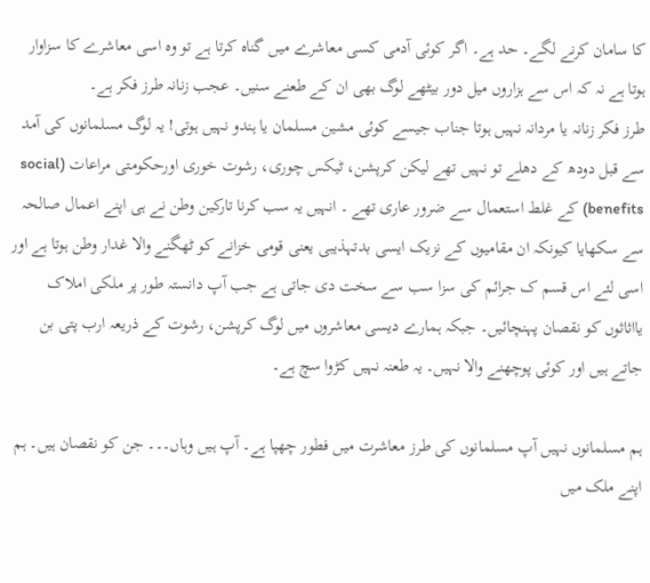کا سامان کرنے لگے۔ حد ہے۔ اگر کوئی آدمی کسی معاشرے میں گناہ کرتا ہے تو وہ اسی معاشرے کا سزاوار ہوتا ہے نہ کہ اس سے ہزاروں میل دور بیٹھے لوگ بھی ان کے طعنے سنیں۔ عجب زنانہ طرز فکر ہے۔
طرز فکر زنانہ یا مردانہ نہیں ہوتا جناب جیسے کوئی مشین مسلمان یا ہندو نہیں ہوتی! یہ لوگ مسلمانوں کی آمد سے قبل دودھ کے دھلے تو نہیں تھے لیکن کرپشن، ٹیکس چوری، رشوت خوری اورحکومتی مراعات (social benefits) کے غلط استعمال سے ضرور عاری تھے ۔ انہیں یہ سب کرنا تارکین وطن نے ہی اپنے اعمال صالحہ سے سکھایا کیونکہ ان مقامیوں کے نزیک ایسی بدتہذیبی یعنی قومی خزانے کو ٹھگنے والا غدار وطن ہوتا ہے اور اسی لئے اس قسم ک جرائم کی سزا سب سے سخت دی جاتی ہے جب آپ دانستہ طور پر ملکی املاک یااثاثوں کو نقصان پہنچائیں۔ جبکہ ہمارے دیسی معاشروں میں لوگ کرپشن، رشوت کے ذریعہ ارب پتی بن جاتے ہیں اور کوئی پوچھنے والا نہیں۔ یہ طعنہ نہیں کڑوا سچ ہے۔

ہم مسلمانوں نہیں آپ مسلمانوں کی طرز معاشرت میں فطور چھپا ہے۔ آپ ہیں وہاں۔۔۔ جن کو نقصان ہیں۔ ہم اپنے ملک میں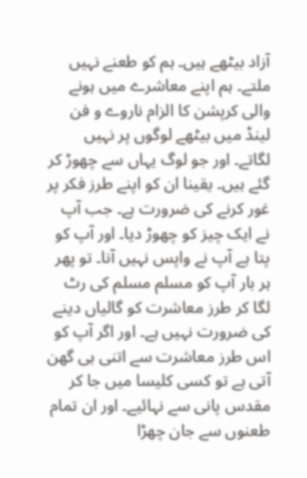آزاد بیٹھے ہیں۔ ہم کو طعنے نہیں ملتے۔ ہم اپنے معاشرے میں ہونے والی کرپشن کا الزام ناروے و فن لینڈ میں بیٹھے لوگوں پر نہیں لگاتے۔ اور جو لوگ یہاں سے چھوڑ کر گئے ہیں۔ یقینا ان کو اپنے طرز فکر پر غور کرنے کی ضرورت ہے۔ جب آپ نے ایک چیز کو چھوڑ دیا۔ اور آپ کو پتا ہے آپ نے واپس نہیں آنا۔ تو پھر ہر بار آپ کو مسلم مسلم کی رٹ لگا کر طرز معاشرت کو گالیاں دینے کی ضرورت نہیں ہے۔ اور اگر آپ کو اس طرز معاشرت سے اتنی ہی گھن آتی ہے تو کسی کلیسا میں جا کر مقدس پانی سے نہائیے۔ اور ان تمام طعنوں سے جان چھڑا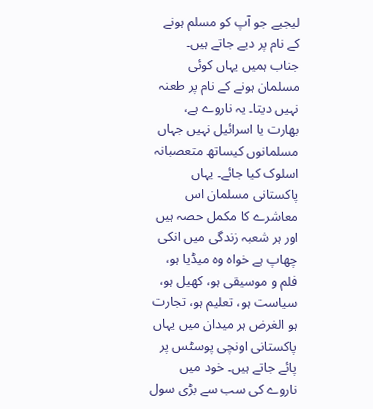لیجیے جو آپ کو مسلم ہونے کے نام پر دیے جاتے ہیں۔
جناب ہمیں یہاں کوئی مسلمان ہونے کے نام پر طعنہ نہیں دیتا۔ یہ ناروے ہے، بھارت یا اسرائیل نہیں جہاں مسلمانوں کیساتھ متعصبانہ اسلوک کیا جائے۔ یہاں پاکستانی مسلمان اس معاشرے کا مکمل حصہ ہیں اور ہر شعبہ زندگی میں انکی چھاپ ہے خواہ وہ میڈیا ہو، فلم و موسیقی ہو، کھیل ہو، سیاست ہو، تعلیم ہو، تجارت ہو الغرض ہر میدان میں یہاں پاکستانی اونچی پوسٹس پر پائے جاتے ہیں۔ خود میں ناروے کی سب سے بڑی سول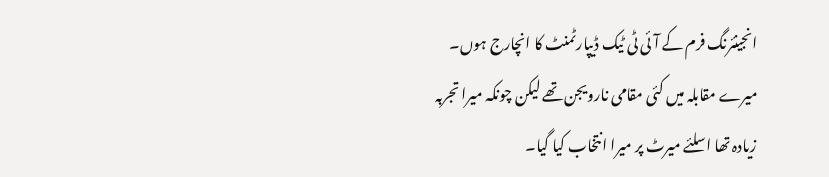انجینئرنگ فرم کے آئی ٹی ٹیک ڈیپارٹمنٹ کا انچارج ہوں۔ میرے مقابلہ میں کئی مقامی نارویجن تھے لیکن چونکہ میرا تجربہ زیادہ تھا اسلئے میرٹ پر میرا انتخاب کیا گیا۔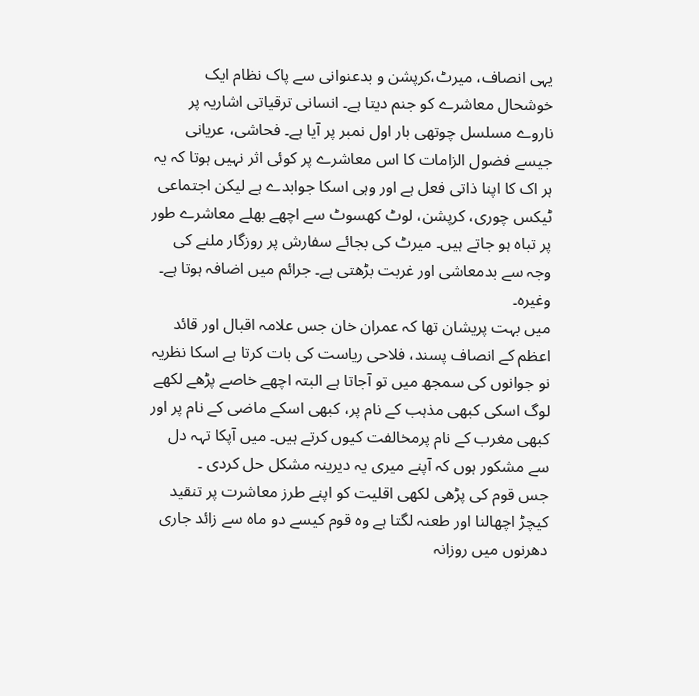یہی انصاف، میرٹ،کرپشن و بدعنوانی سے پاک نظام ایک خوشحال معاشرے کو جنم دیتا ہے۔ انسانی ترقیاتی اشاریہ پر ناروے مسلسل چوتھی بار اول نمبر پر آیا ہے۔ فحاشی، عریانی جیسے فضول الزامات کا اس معاشرے پر کوئی اثر نہیں ہوتا کہ یہ ہر اک کا اپنا ذاتی فعل ہے اور وہی اسکا جوابدے ہے لیکن اجتماعی ٹیکس چوری، کرپشن، لوٹ کھسوٹ سے اچھے بھلے معاشرے طور پر تباہ ہو جاتے ہیں۔ میرٹ کی بجائے سفارش پر روزگار ملنے کی وجہ سے بدمعاشی اور غربت بڑھتی ہے۔ جرائم میں اضافہ ہوتا ہے۔ وغیرہ۔
میں بہت پریشان تھا کہ عمران خان جس علامہ اقبال اور قائد اعظم کے انصاف پسند، فلاحی ریاست کی بات کرتا ہے اسکا نظریہ نو جوانوں کی سمجھ میں تو آجاتا ہے البتہ اچھے خاصے پڑھے لکھے لوگ اسکی کبھی مذہب کے نام پر، کبھی اسکے ماضی کے نام پر اور کبھی مغرب کے نام پرمخالفت کیوں کرتے ہیں۔ میں آپکا تہہ دل سے مشکور ہوں کہ آپنے میری یہ دیرینہ مشکل حل کردی ۔
جس قوم کی پڑھی لکھی اقلیت کو اپنے طرز معاشرت پر تنقید کیچڑ اچھالنا اور طعنہ لگتا ہے وہ قوم کیسے دو ماہ سے زائد جاری دھرنوں میں روزانہ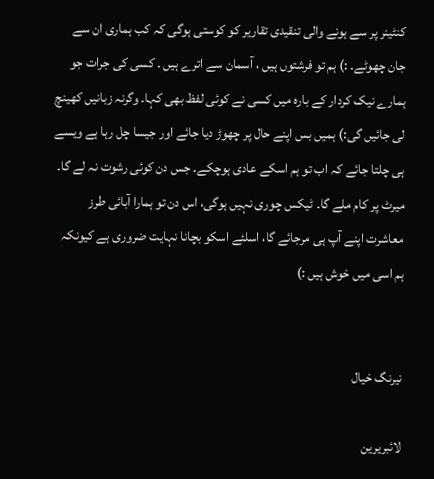کنٹینر پر سے ہونے والی تنقیدی تقاریر کو کوستی ہوگی کہ کب ہماری ان سے جان چھوٹے۔ :) ہم تو فرشتوں ہیں ، آسمان سے اترے ہیں ۔ کسی کی جرات جو ہمارے نیک کردار کے بارہ میں کسی نے کوئی لفظ بھی کہا۔ وگرنہ زبانیں کھینچ لی جائیں گی:) ہمیں بس اپنے حال پر چھوڑ دیا جائے اور جیسا چل رہا ہے ویسے ہی چلتا جائے کہ اب تو ہم اسکے عادی ہوچکے۔ جس دن کوئی رشوت نہ لے گا۔ میرٹ پر کام ملے گا۔ ٹیکس چوری نہیں ہوگی، اس دن تو ہمارا آبائی طرز معاشرت اپنے آپ ہی مرجائے گا، اسلئے اسکو بچانا نہایت ضروری ہے کیونکہ ہم اسی میں خوش ہیں :)


نیرنگ خیال

لائبریرین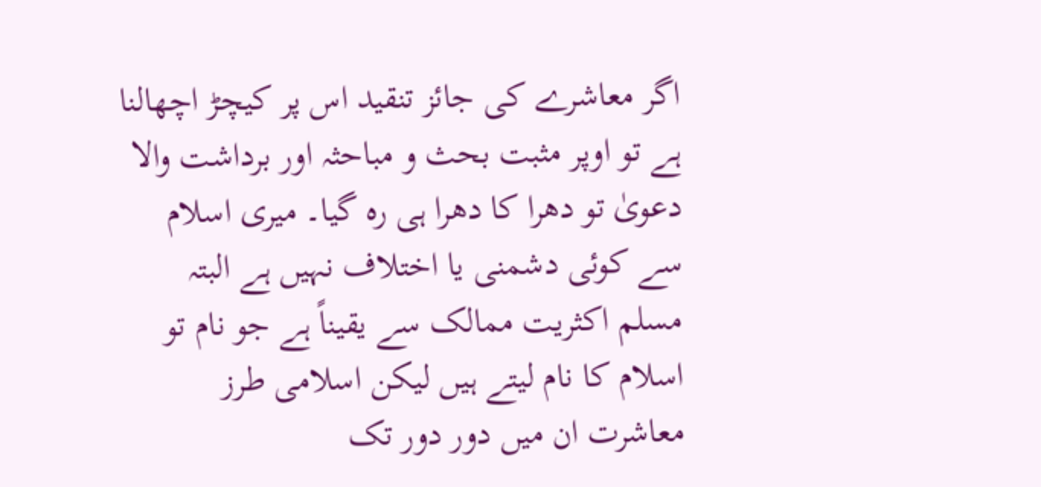اگر معاشرے کی جائز تنقید اس پر کیچڑ اچھالنا ہے تو اوپر مثبت بحث و مباحثہ اور برداشت والا دعویٰ تو دھرا کا دھرا ہی رہ گیا۔ میری اسلام سے کوئی دشمنی یا اختلاف نہیں ہے البتہ مسلم اکثریت ممالک سے یقیناً ہے جو نام تو اسلام کا نام لیتے ہیں لیکن اسلامی طرز معاشرت ان میں دور دور تک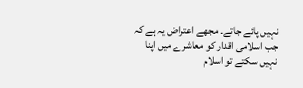نہیں پائے جاتے۔ مجھے اعتراض یہ ہے کہ جب اسلامی اقدار کو معاشرے میں اپنا نہیں سکتے تو اسلام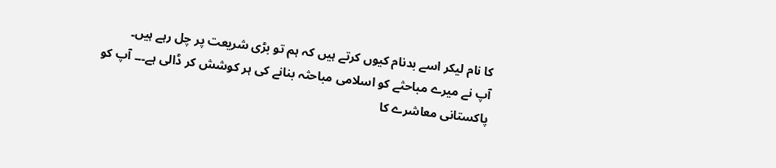کا نام لیکر اسے بدنام کیوں کرتے ہیں کہ ہم تو بڑی شریعت پر چل رہے ہیں۔
آپ نے میرے مباحثے کو اسلامی مباحثہ بنانے کی ہر کوشش کر ڈالی ہے۔۔۔ آپ کو پاکستانی معاشرے کا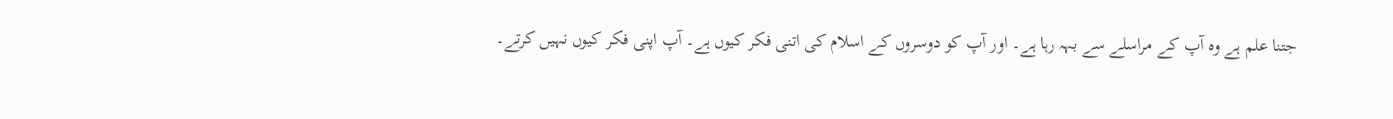جتنا علم ہے وہ آپ کے مراسلے سے بہہ رہا ہے۔ اور آپ کو دوسروں کے اسلام کی اتنی فکر کیوں ہے۔ آپ اپنی فکر کیوں نہیں کرتے۔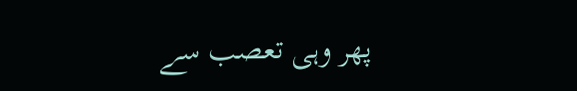پھر وہی تعصب سے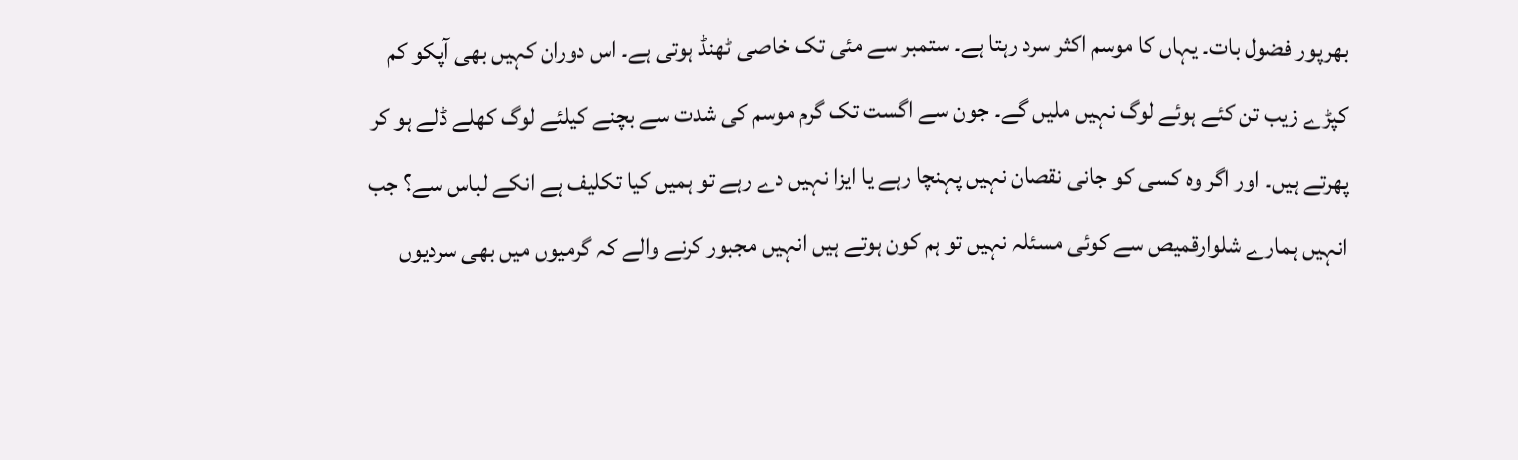بھرپور فضول بات۔ یہاں کا موسم اکثر سرد رہتا ہے۔ ستمبر سے مئی تک خاصی ٹھنڈ ہوتی ہے۔ اس دوران کہیں بھی آپکو کم کپڑے زیب تن کئے ہوئے لوگ نہیں ملیں گے۔ جون سے اگست تک گرم موسم کی شدت سے بچنے کیلئے لوگ کھلے ڈلے ہو کر پھرتے ہیں۔ اور اگر وہ کسی کو جانی نقصان نہیں پہنچا رہے یا ایزا نہیں دے رہے تو ہمیں کیا تکلیف ہے انکے لباس سے؟ جب انہیں ہمارے شلوارقمیص سے کوئی مسئلہ نہیں تو ہم کون ہوتے ہیں انہیں مجبور کرنے والے کہ گرمیوں میں بھی سردیوں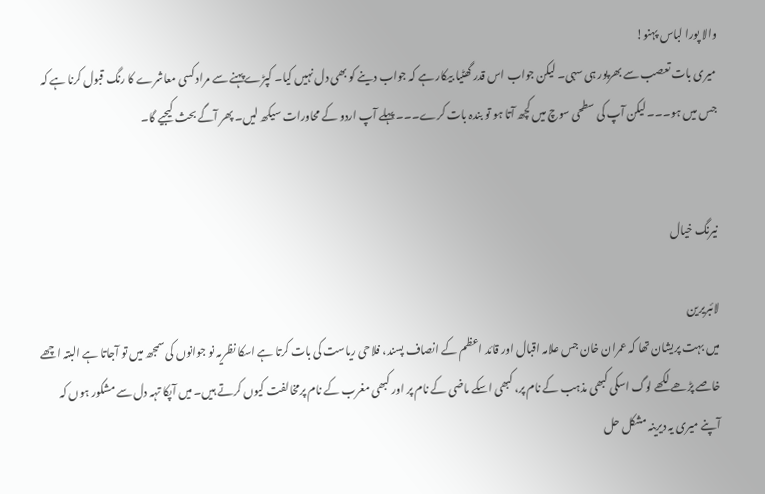والا پورا لباس پہنو!
میری بات تعصب سے بھرپور ہی سہی۔ لیکن جواب اس قدر گھٹیا بیکار ہے کہ جواب دینے کو بھی دل نہیں کیا۔ کپڑے پہنے سے مراد کسی معاشرے کا رنگ قبول کرنا ہے کہ جس میں ہو۔۔۔ لیکن آپ کی سطحی سوچ میں کچھ آتا ہو تو بندہ بات کرے۔۔۔ پہلے آپ اردو کے محاورات سیکھ لیں۔ پھر آگے بحث کیجیے گا۔


نیرنگ خیال

لائبریرین
میں بہت پریشان تھا کہ عمران خان جس علامہ اقبال اور قائد اعظم کے انصاف پسند، فلاحی ریاست کی بات کرتا ہے اسکا نظریہ نو جوانوں کی سمجھ میں تو آجاتا ہے البتہ اچھے خاصے پڑھے لکھے لوگ اسکی کبھی مذہب کے نام پر، کبھی اسکے ماضی کے نام پر اور کبھی مغرب کے نام پرمخالفت کیوں کرتے ہیں۔ میں آپکا تہہ دل سے مشکور ہوں کہ آپنے میری یہ دیرینہ مشکل حل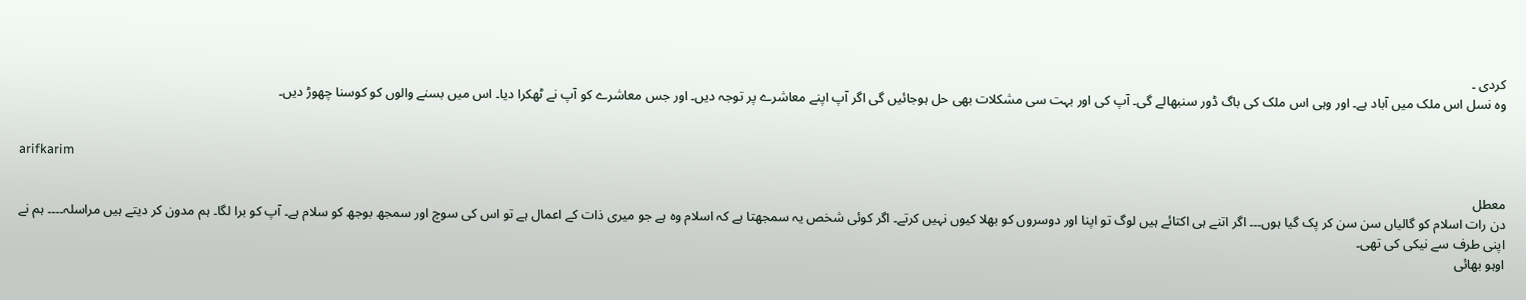کردی ۔
وہ نسل اس ملک میں آباد ہے۔ اور وہی اس ملک کی باگ ڈور سنبھالے گی۔ آپ کی اور بہت سی مشکلات بھی حل ہوجائیں گی اگر آپ اپنے معاشرے پر توجہ دیں۔ اور جس معاشرے کو آپ نے ٹھکرا دیا۔ اس میں بسنے والوں کو کوسنا چھوڑ دیں۔


arifkarim

معطل
دن رات اسلام کو گالیاں سن سن کر پک گیا ہوں۔۔۔ اگر اتنے ہی اکتائے ہیں لوگ تو اپنا اور دوسروں کو بھلا کیوں نہیں کرتے۔ اگر کوئی شخص یہ سمجھتا ہے کہ اسلام وہ ہے جو میری ذات کے اعمال ہے تو اس کی سوچ اور سمجھ بوجھ کو سلام ہے۔ آپ کو برا لگا۔ ہم مدون کر دیتے ہیں مراسلہ۔۔۔۔ ہم نے اپنی طرف سے نیکی کی تھی۔
اوہو بھائی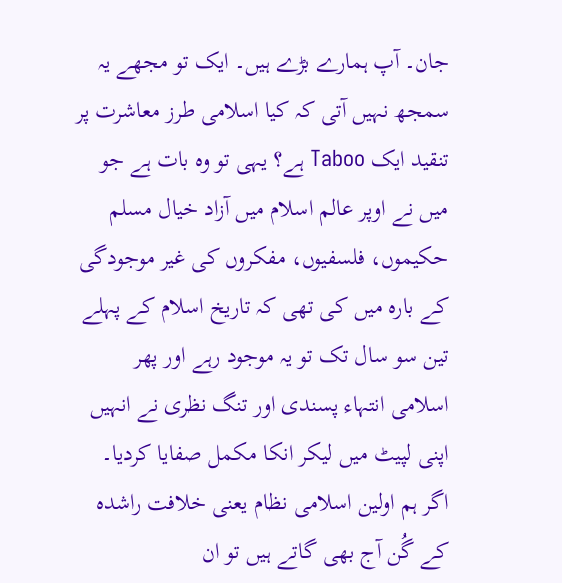جان۔ آپ ہمارے بڑے ہیں۔ ایک تو مجھے یہ سمجھ نہیں آتی کہ کیا اسلامی طرز معاشرت پر تنقید ایک Taboo ہے؟ یہی تو وہ بات ہے جو میں نے اوپر عالم اسلام میں آزاد خیال مسلم حکیموں، فلسفیوں، مفکروں کی غیر موجودگی کے بارہ میں کی تھی کہ تاریخ اسلام کے پہلے تین سو سال تک تو یہ موجود رہے اور پھر اسلامی انتہاء پسندی اور تنگ نظری نے انہیں اپنی لپیٹ میں لیکر انکا مکمل صفایا کردیا۔
اگر ہم اولین اسلامی نظام یعنی خلافت راشدہ کے گُن آج بھی گاتے ہیں تو ان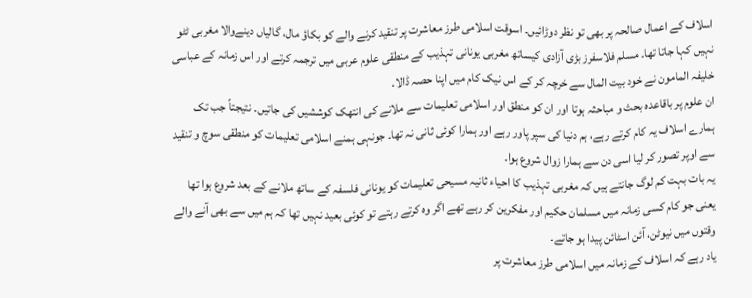اسلاف کے اعمال صالحہ پر بھی تو نظر دوڑائیں۔ اسوقت اسلامی طرز معاشرت پر تنقید کرنے والے کو بکاؤ مال، گالیاں دینےوالا مغربی ٹٹو نہیں کہا جاتا تھا۔ مسلم فلاسفرز بڑی آزادی کیساتھ مغربی یونانی تہذیب کے منطقی علوم عربی میں ترجمہ کرتے اور اس زمانہ کے عباسی خلیفہ المامون نے خود بیت المال سے خرچہ کر کے اس نیک کام میں اپنا حصہ ڈالا۔
ان علوم پر باقاعدہ بحث و مباحثہ ہوتا اور ان کو منطق اور اسلامی تعلیمات سے ملانے کی انتھک کوششیں کی جاتیں۔ نتیجتاً جب تک ہمارے اسلاف یہ کام کرتے رہے، ہم دنیا کی سپر پاور رہے اور ہمارا کوئی ثانی نہ تھا۔ جونہی ہمنے اسلامی تعلیمات کو منطقی سوچ و تنقید سے اوپر تصور کر لیا اسی دن سے ہمارا زوال شروع ہوا۔
یہ بات بہت کم لوگ جانتے ہیں کہ مغربی تہذیب کا احیاء ثانیہ مسیحی تعلیمات کو یونانی فلسفہ کے ساتھ ملانے کے بعد شروع ہوا تھا یعنی جو کام کسی زمانہ میں مسلمان حکیم اور مفکرین کر رہے تھے اگر وہ کرتے رہتے تو کوئی بعید نہیں تھا کہ ہم میں سے بھی آنے والے وقتوں میں نیوٹن، آئن اسٹائن پیدا ہو جاتے۔
یاد رہے کہ اسلاف کے زمانہ میں اسلامی طرز معاشرت پر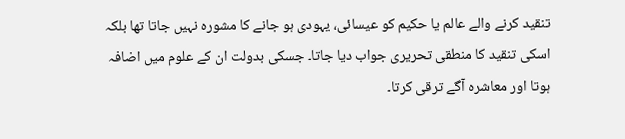تنقید کرنے والے عالم یا حکیم کو عیسائی، یہودی ہو جانے کا مشورہ نہیں جاتا تھا بلکہ اسکی تنقید کا منطقی تحریری جواب دیا جاتا۔ جسکی بدولت ان کے علوم میں اضافہ ہوتا اور معاشرہ آگے ترقی کرتا۔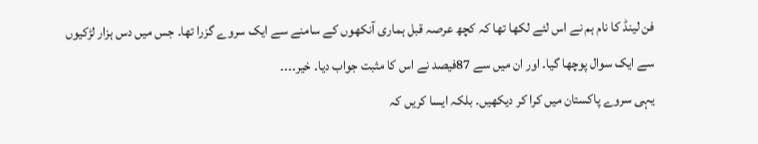فن لینڈ کا نام ہم نے اس لئے لکھا تھا کہ کچھ عرصہ قبل ہماری آنکھوں کے سامنے سے ایک سروے گزرا تھا۔ جس میں دس ہزار لڑکیوں سے ایک سوال پوچھا گیا۔ اور ان میں سے 87فیصد نے اس کا مثبت جواب دیا۔ خیر۔۔۔۔
یہی سروے پاکستان میں کرا کر دیکھیں۔ بلکہ ایسا کریں کہ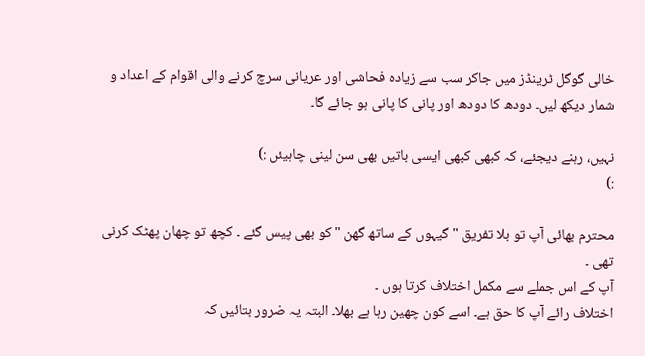خالی گوگل ٹرینڈز میں جاکر سب سے زیادہ فحاشی اور عریانی سرچ کرنے والی اقوام کے اعداد و شمار دیکھ لیں۔ دودھ کا دودھ اور پانی کا پانی ہو جائے گا۔

نہیں، رہنے دیجئے، کہ کبھی کبھی ایسی باتیں بھی سن لینی چاہیئں :)
:)

محترم بھائی آپ تو بلا تفریق " گیہوں کے ساتھ گھن " کو بھی پیس گئے ۔ کچھ تو چھان پھٹک کرنی تھی ۔
آپ کے اس جملے سے مکمل اختلاف کرتا ہوں ۔
اختلاف رائے آپ کا حق ہے۔ اسے کون چھین رہا ہے بھلا۔ البتہ یہ ضرور بتائیں کہ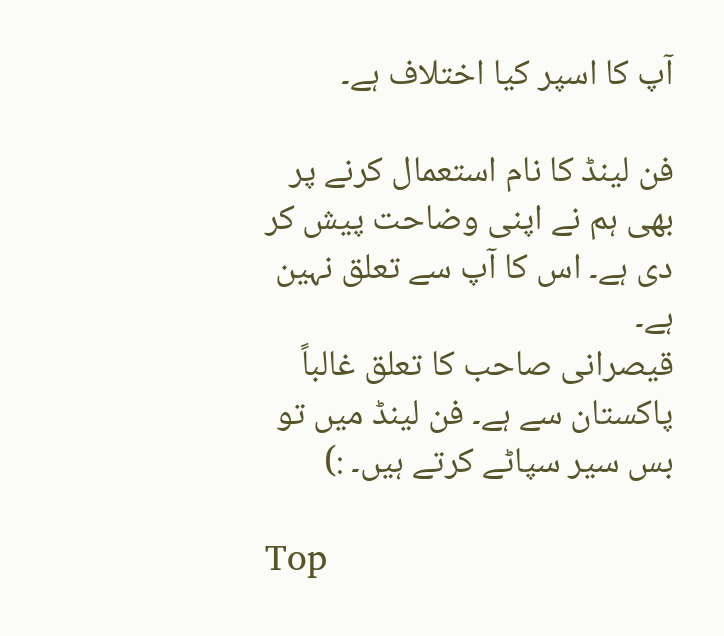آپ کا اسپر کیا اختلاف ہے۔

فن لینڈ کا نام استعمال کرنے پر بھی ہم نے اپنی وضاحت پیش کر دی ہے۔ اس کا آپ سے تعلق نہین ہے۔
قیصرانی صاحب کا تعلق غالباً پاکستان سے ہے۔ فن لینڈ میں تو بس سیر سپاٹے کرتے ہیں۔ :)

Top